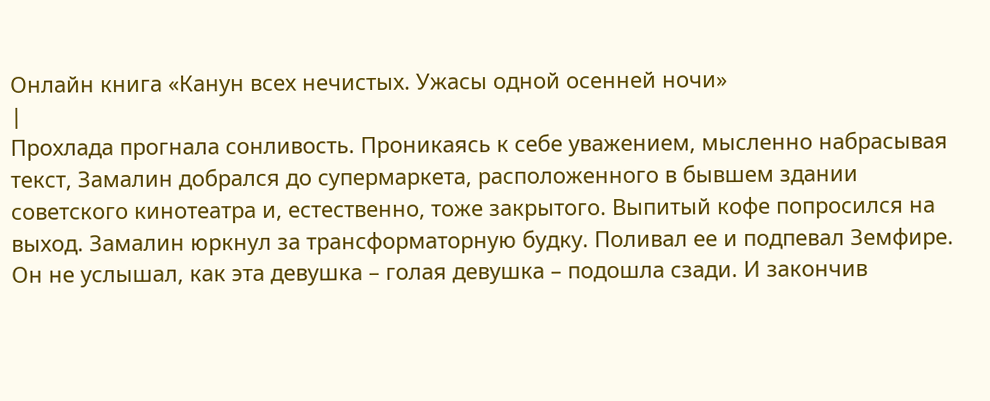Онлайн книга «Канун всех нечистых. Ужасы одной осенней ночи»
|
Прохлада прогнала сонливость. Проникаясь к себе уважением, мысленно набрасывая текст, Замалин добрался до супермаркета, расположенного в бывшем здании советского кинотеатра и, естественно, тоже закрытого. Выпитый кофе попросился на выход. Замалин юркнул за трансформаторную будку. Поливал ее и подпевал Земфире. Он не услышал, как эта девушка – голая девушка – подошла сзади. И закончив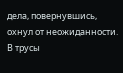дела, повернувшись, охнул от неожиданности. В трусы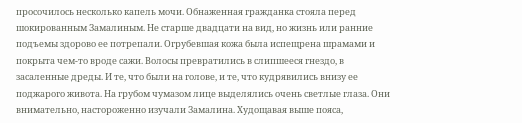просочилось несколько капель мочи. Обнаженная гражданка стояла перед шокированным Замалиным. Не старше двадцати на вид, но жизнь или ранние подъемы здорово ее потрепали. Огрубевшая кожа была испещрена шрамами и покрыта чем-то вроде сажи. Волосы превратились в слипшееся гнездо, в засаленные дреды. И те, что были на голове, и те, что кудрявились внизу ее поджарого живота. На грубом чумазом лице выделялись очень светлые глаза. Они внимательно, настороженно изучали Замалина. Худощавая выше пояса,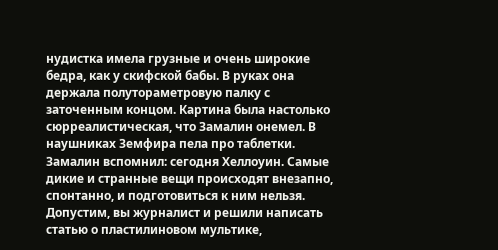нудистка имела грузные и очень широкие бедра, как у скифской бабы. В руках она держала полутораметровую палку с заточенным концом. Картина была настолько сюрреалистическая, что Замалин онемел. В наушниках Земфира пела про таблетки. Замалин вспомнил: сегодня Хеллоуин. Самые дикие и странные вещи происходят внезапно, спонтанно, и подготовиться к ним нельзя. Допустим, вы журналист и решили написать статью о пластилиновом мультике,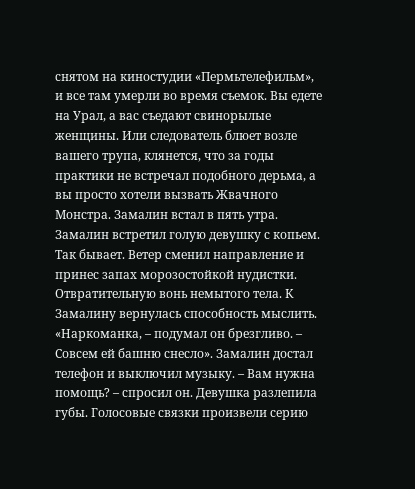снятом на киностудии «Пермьтелефильм», и все там умерли во время съемок. Вы едете на Урал, а вас съедают свинорылые женщины. Или следователь блюет возле вашего трупа, клянется, что за годы практики не встречал подобного дерьма, а вы просто хотели вызвать Жвачного Монстра. Замалин встал в пять утра. Замалин встретил голую девушку с копьем. Так бывает. Ветер сменил направление и принес запах морозостойкой нудистки. Отвратительную вонь немытого тела. К Замалину вернулась способность мыслить. «Наркоманка, – подумал он брезгливо. – Совсем ей башню снесло». Замалин достал телефон и выключил музыку. – Вам нужна помощь? – спросил он. Девушка разлепила губы. Голосовые связки произвели серию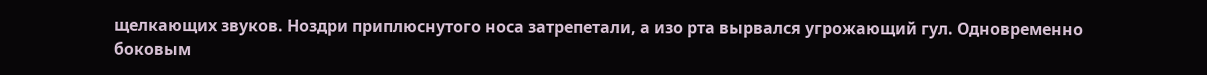щелкающих звуков. Ноздри приплюснутого носа затрепетали, а изо рта вырвался угрожающий гул. Одновременно боковым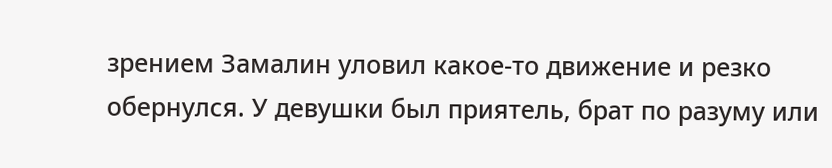зрением Замалин уловил какое-то движение и резко обернулся. У девушки был приятель, брат по разуму или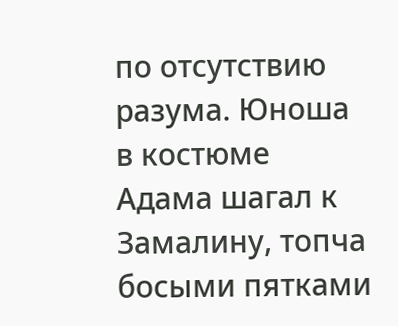по отсутствию разума. Юноша в костюме Адама шагал к Замалину, топча босыми пятками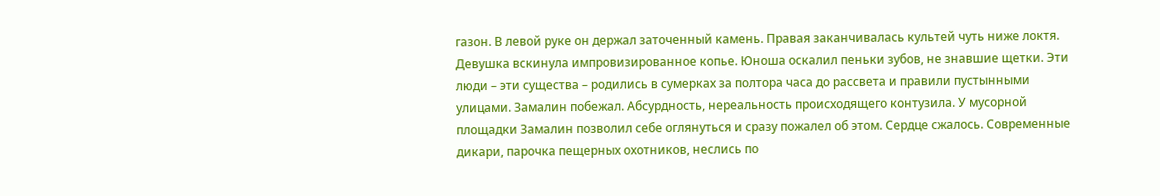газон. В левой руке он держал заточенный камень. Правая заканчивалась культей чуть ниже локтя. Девушка вскинула импровизированное копье. Юноша оскалил пеньки зубов, не знавшие щетки. Эти люди – эти существа – родились в сумерках за полтора часа до рассвета и правили пустынными улицами. Замалин побежал. Абсурдность, нереальность происходящего контузила. У мусорной площадки Замалин позволил себе оглянуться и сразу пожалел об этом. Сердце сжалось. Современные дикари, парочка пещерных охотников, неслись по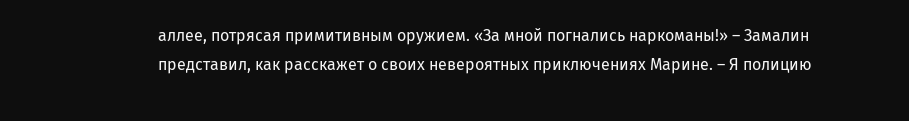аллее, потрясая примитивным оружием. «За мной погнались наркоманы!» – Замалин представил, как расскажет о своих невероятных приключениях Марине. – Я полицию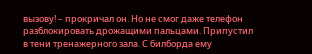вызову! – прокричал он. Но не смог даже телефон разблокировать дрожащими пальцами. Припустил в тени тренажерного зала. С билборда ему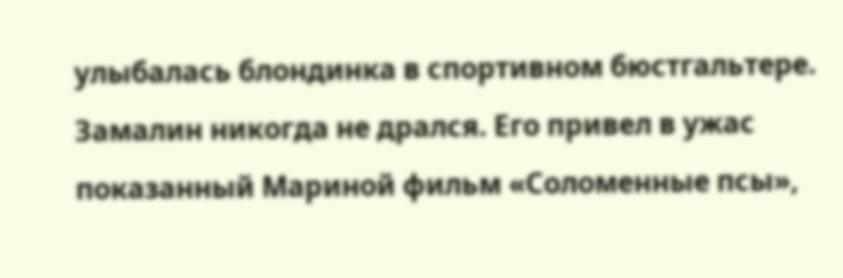улыбалась блондинка в спортивном бюстгальтере. Замалин никогда не дрался. Его привел в ужас показанный Мариной фильм «Соломенные псы»,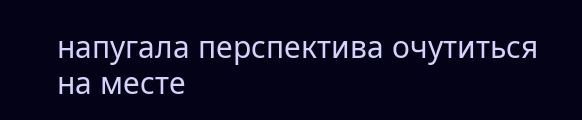напугала перспектива очутиться на месте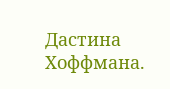Дастина Хоффмана.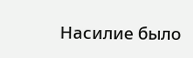Насилие было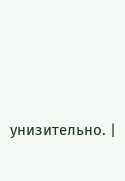унизительно. |